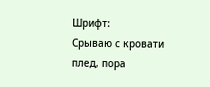Шрифт:
Срываю с кровати плед, пора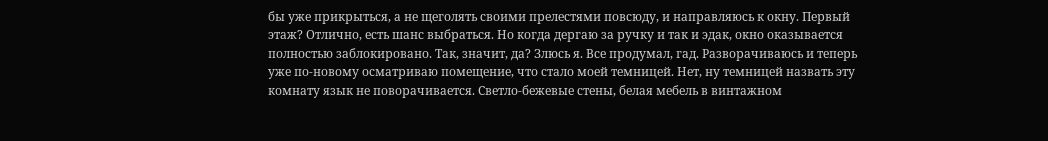бы уже прикрыться, а не щеголять своими прелестями повсюду, и направляюсь к окну. Первый этаж? Отлично, есть шанс выбраться. Но когда дергаю за ручку и так и эдак, окно оказывается полностью заблокировано. Так, значит, да? Злюсь я. Все продумал, гад. Разворачиваюсь и теперь уже по-новому осматриваю помещение, что стало моей темницей. Нет, ну темницей назвать эту комнату язык не поворачивается. Светло-бежевые стены, белая мебель в винтажном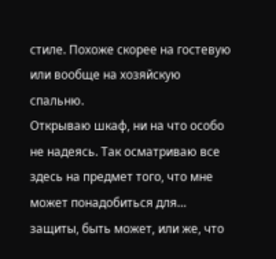стиле. Похоже скорее на гостевую или вообще на хозяйскую спальню.
Открываю шкаф, ни на что особо не надеясь. Так осматриваю все здесь на предмет того, что мне может понадобиться для… защиты, быть может, или же, что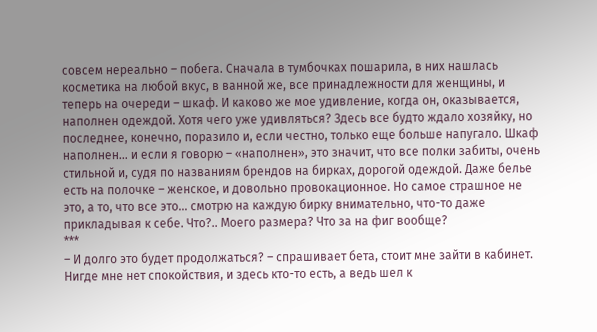совсем нереально – побега. Сначала в тумбочках пошарила, в них нашлась косметика на любой вкус, в ванной же, все принадлежности для женщины, и теперь на очереди – шкаф. И каково же мое удивление, когда он, оказывается, наполнен одеждой. Хотя чего уже удивляться? Здесь все будто ждало хозяйку, но последнее, конечно, поразило и, если честно, только еще больше напугало. Шкаф наполнен… и если я говорю – «наполнен», это значит, что все полки забиты, очень стильной и, судя по названиям брендов на бирках, дорогой одеждой. Даже белье есть на полочке – женское, и довольно провокационное. Но самое страшное не это, а то, что все это… смотрю на каждую бирку внимательно, что-то даже прикладывая к себе. Что?.. Моего размера? Что за на фиг вообще?
***
– И долго это будет продолжаться? – спрашивает бета, стоит мне зайти в кабинет.
Нигде мне нет спокойствия, и здесь кто-то есть, а ведь шел к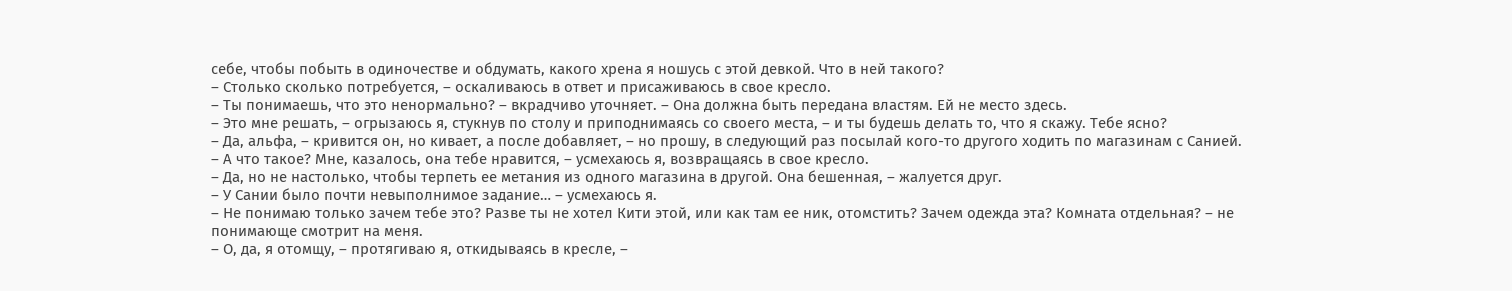себе, чтобы побыть в одиночестве и обдумать, какого хрена я ношусь с этой девкой. Что в ней такого?
– Столько сколько потребуется, – оскаливаюсь в ответ и присаживаюсь в свое кресло.
– Ты понимаешь, что это ненормально? – вкрадчиво уточняет. – Она должна быть передана властям. Ей не место здесь.
– Это мне решать, – огрызаюсь я, стукнув по столу и приподнимаясь со своего места, – и ты будешь делать то, что я скажу. Тебе ясно?
– Да, альфа, – кривится он, но кивает, а после добавляет, – но прошу, в следующий раз посылай кого-то другого ходить по магазинам с Санией.
– А что такое? Мне, казалось, она тебе нравится, – усмехаюсь я, возвращаясь в свое кресло.
– Да, но не настолько, чтобы терпеть ее метания из одного магазина в другой. Она бешенная, – жалуется друг.
– У Сании было почти невыполнимое задание… – усмехаюсь я.
– Не понимаю только зачем тебе это? Разве ты не хотел Кити этой, или как там ее ник, отомстить? Зачем одежда эта? Комната отдельная? – не понимающе смотрит на меня.
– О, да, я отомщу, – протягиваю я, откидываясь в кресле, –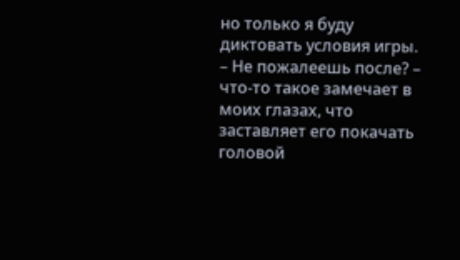но только я буду диктовать условия игры.
– Не пожалеешь после? – что-то такое замечает в моих глазах, что заставляет его покачать головой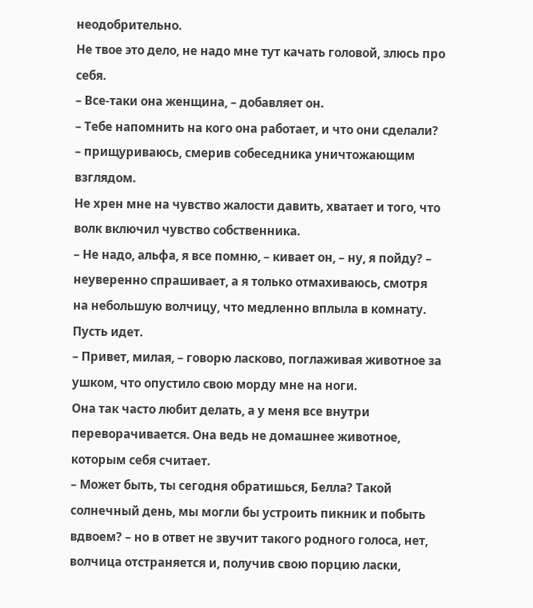неодобрительно.
Не твое это дело, не надо мне тут качать головой, злюсь про себя.
– Все-таки она женщина, – добавляет он.
– Тебе напомнить на кого она работает, и что они сделали? – прищуриваюсь, смерив собеседника уничтожающим взглядом.
Не хрен мне на чувство жалости давить, хватает и того, что волк включил чувство собственника.
– Не надо, альфа, я все помню, – кивает он, – ну, я пойду? – неуверенно спрашивает, а я только отмахиваюсь, смотря на небольшую волчицу, что медленно вплыла в комнату. Пусть идет.
– Привет, милая, – говорю ласково, поглаживая животное за ушком, что опустило свою морду мне на ноги.
Она так часто любит делать, а у меня все внутри переворачивается. Она ведь не домашнее животное, которым себя считает.
– Может быть, ты сегодня обратишься, Белла? Такой солнечный день, мы могли бы устроить пикник и побыть вдвоем? – но в ответ не звучит такого родного голоса, нет, волчица отстраняется и, получив свою порцию ласки,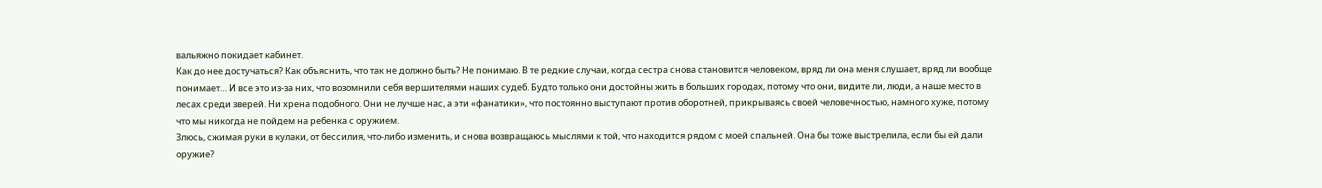вальяжно покидает кабинет.
Как до нее достучаться? Как объяснить, что так не должно быть? Не понимаю. В те редкие случаи, когда сестра снова становится человеком, вряд ли она меня слушает, вряд ли вообще понимает… И все это из-за них, что возомнили себя вершителями наших судеб. Будто только они достойны жить в больших городах, потому что они, видите ли, люди, а наше место в лесах среди зверей. Ни хрена подобного. Они не лучше нас, а эти «фанатики», что постоянно выступают против оборотней, прикрываясь своей человечностью, намного хуже, потому что мы никогда не пойдем на ребенка с оружием.
Злюсь, сжимая руки в кулаки, от бессилия, что-либо изменить, и снова возвращаюсь мыслями к той, что находится рядом с моей спальней. Она бы тоже выстрелила, если бы ей дали оружие?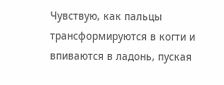Чувствую, как пальцы трансформируются в когти и впиваются в ладонь, пуская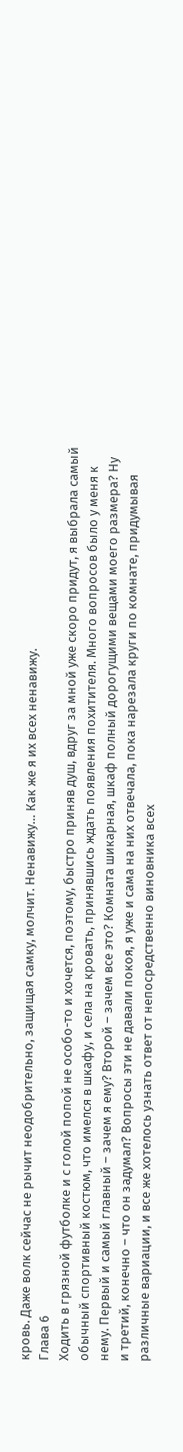кровь. Даже волк сейчас не рычит неодобрительно, защищая самку, молчит. Ненавижу… Как же я их всех ненавижу.
Глава 6
Ходить в грязной футболке и с голой попой не особо-то и хочется, поэтому, быстро приняв душ, вдруг за мной уже скоро придут, я выбрала самый обычный спортивный костюм, что имелся в шкафу, и села на кровать, принявшись ждать появления похитителя. Много вопросов было у меня к нему. Первый и самый главный – зачем я ему? Второй – зачем все это? Комната шикарная, шкаф полный дорогущими вещами моего размера? Ну и третий, конечно – что он задумал? Вопросы эти не давали покоя, я уже и сама на них отвечала, пока нарезала круги по комнате, придумывая различные вариации, и все же хотелось узнать ответ от непосредственно виновника всех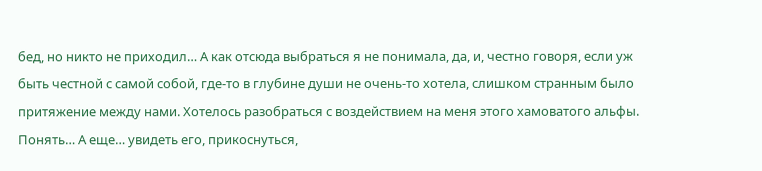бед, но никто не приходил… А как отсюда выбраться я не понимала, да, и, честно говоря, если уж быть честной с самой собой, где-то в глубине души не очень-то хотела, слишком странным было притяжение между нами. Хотелось разобраться с воздействием на меня этого хамоватого альфы. Понять… А еще… увидеть его, прикоснуться,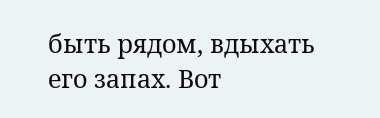быть рядом, вдыхать его запах. Вот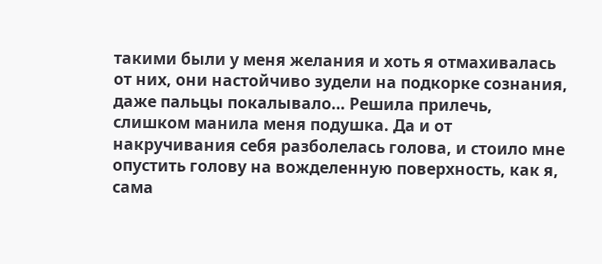такими были у меня желания и хоть я отмахивалась от них, они настойчиво зудели на подкорке сознания, даже пальцы покалывало… Решила прилечь, слишком манила меня подушка. Да и от накручивания себя разболелась голова, и стоило мне опустить голову на вожделенную поверхность, как я, сама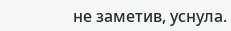не заметив, уснула.